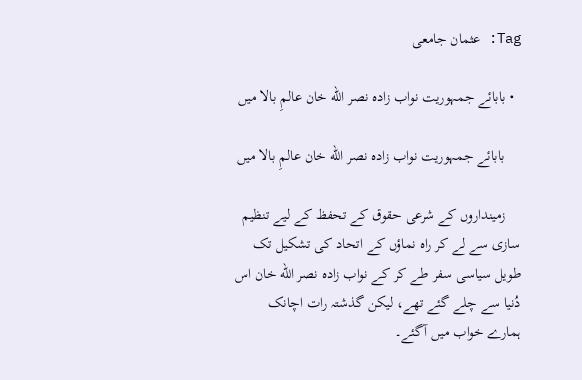Tag: عثمان جامعی

  • بابائے جمہوریت نواب زادہ نصر الله خان عالمِ بالا میں

    بابائے جمہوریت نواب زادہ نصر الله خان عالمِ بالا میں

    زمینداروں کے شرعی حقوق کے تحفظ کے لیے تنظیم سازی سے لے کر راہ نماؤں کے اتحاد کی تشکیل تک طویل سیاسی سفر طے کر کے نواب زادہ نصر الله خان اس دُنیا سے چلے گئے تھے، لیکن گذشتہ رات اچانک ہمارے خواب میں آگئے۔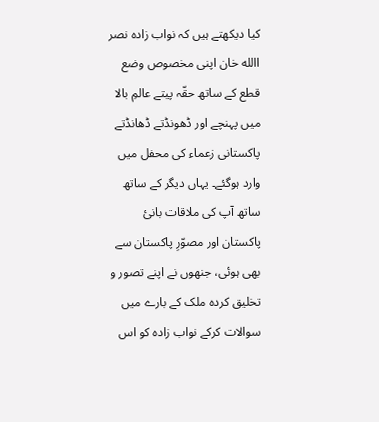کیا دیکھتے ہیں کہ نواب زادہ نصر االله خان اپنی مخصوص وضع قطع کے ساتھ حقّہ پیتے عالمِ بالا میں پہنچے اور ڈھونڈتے ڈھانڈتے پاکستانی زعماء کی محفل میں وارد ہوگئے۔ یہاں دیگر کے ساتھ ساتھ آپ کی ملاقات بانیٔ پاکستان اور مصوّرِ پاکستان سے بھی ہوئی، جنھوں نے اپنے تصور و تخلیق کردہ ملک کے بارے میں سوالات کرکے نواب زادہ کو اس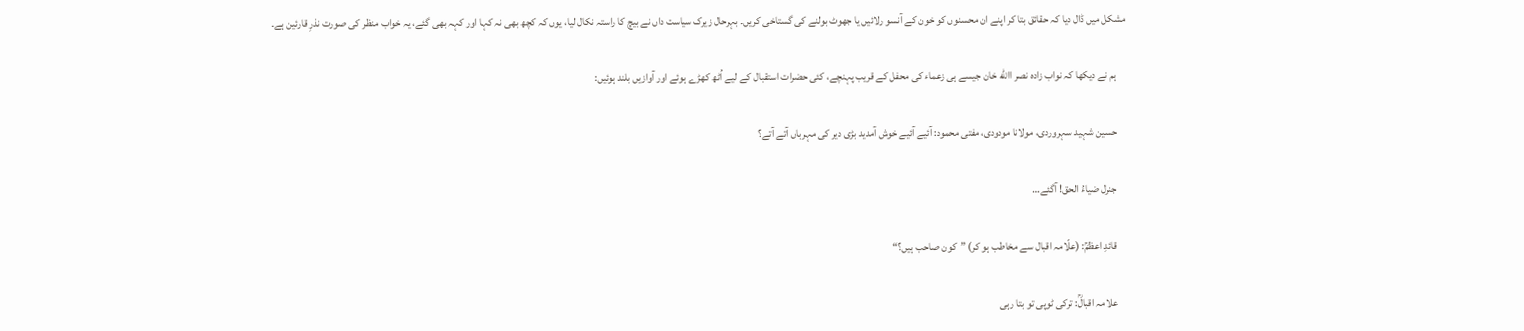مشکل میں ڈال دیا کہ حقائق بتا کر اپنے ان محسنوں کو خون کے آنسو رلائیں یا جھوٹ بولنے کی گستاخی کریں۔ بہرحال زیرک سیاست داں نے بیچ کا راستہ نکال لیا، یوں کہ کچھ بھی نہ کہا اور کہہ بھی گئے، یہ خواب منظر کی صورت نذرِ قارئین ہے۔

    ہم نے دیکھا کہ نواب زادہ نصر االله خان جیسے ہی زعماء کی محفل کے قریب پہنچے، کئی حضرات استقبال کے لیے اُٹھ کھڑے ہوئے اور آوازیں بلند ہوئیں:

    حسین شہید سہروردی، مولانا مودودی، مفتی محمود: آئیے آئیے خوش آمدید بڑی دیر کی مہرباں آتے آتے؟

    جنرل ضیاءُ الحق! آگئے…

    قائدِ اعظمؒ: (علّامہ اقبال سے مخاطب ہو کر) ”کون صاحب ہیں؟“

    علامہ اقبالؒ: ترکی ٹوپی تو بتا رہی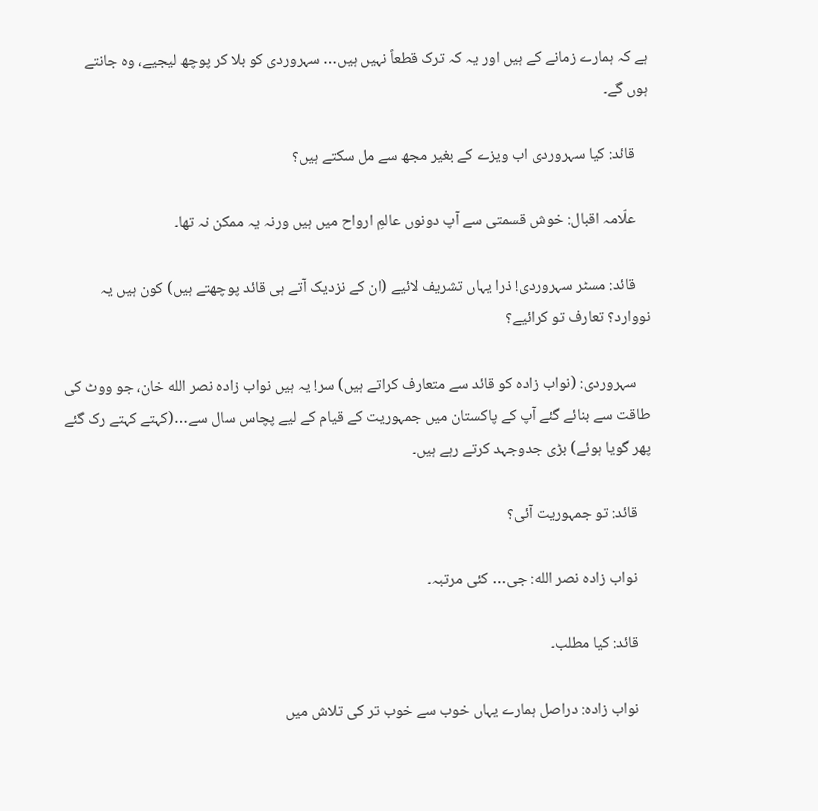ہے کہ ہمارے زمانے کے ہیں اور یہ کہ ترک قطعاً نہیں ہیں… سہروردی کو بلا کر پوچھ لیجیے، وہ جانتے ہوں گے۔

    قائد: کیا سہروردی اب ویزے کے بغیر مجھ سے مل سکتے ہیں؟

    علّامہ اقبال: خوش قسمتی سے آپ دونوں عالمِ ارواح میں ہیں ورنہ یہ ممکن نہ تھا۔

    قائد: مسٹر سہروردی! ذرا یہاں تشریف لائیے (ان کے نزدیک آتے ہی قائد پوچھتے ہیں) کون ہیں یہ نووارد؟ تعارف تو کرائیے؟

    سہروردی: (نواب زادہ کو قائد سے متعارف کراتے ہیں) سر! یہ ہیں نواب زادہ نصر الله خان، جو ووٹ کی طاقت سے بنائے گئے آپ کے پاکستان میں جمہوریت کے قیام کے لیے پچاس سال سے…(کہتے کہتے رک گئے پھر گویا ہوئے) بڑی جدوجہد کرتے رہے ہیں۔

    قائد: تو جمہوریت آئی؟

    نواب زادہ نصر الله: جی… کئی مرتبہ۔

    قائد: کیا مطلب۔

    نواب زادہ: دراصل ہمارے یہاں خوب سے خوب تر کی تلاش میں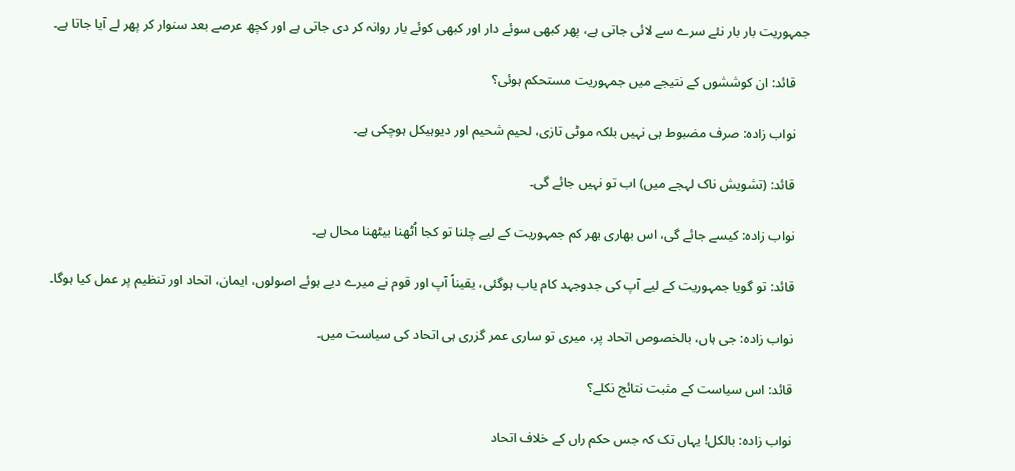جمہوریت بار بار نئے سرے سے لائی جاتی ہے، پھر کبھی سوئے دار اور کبھی کوئے یار روانہ کر دی جاتی ہے اور کچھ عرصے بعد سنوار کر پھر لے آیا جاتا ہے۔

    قائد: ان کوششوں کے نتیجے میں جمہوریت مستحکم ہوئی؟

    نواب زادہ: صرف مضبوط ہی نہیں بلکہ موٹی تازی، لحیم شحیم اور دیوہیکل ہوچکی ہے۔

    قائد: (تشویش ناک لہجے میں) اب تو نہیں جائے گی۔

    نواب زادہ: کیسے جائے گی، اس بھاری بھر کم جمہوریت کے لیے چلنا تو کجا اُٹھنا بیٹھنا محال ہے۔

    قائد: تو گویا جمہوریت کے لیے آپ کی جدوجہد کام یاب ہوگئی، یقیناً آپ اور قوم نے میرے دیے ہوئے اصولوں، ایمان، اتحاد اور تنظیم پر عمل کیا ہوگا۔

    نواب زادہ: جی ہاں، بالخصوص اتحاد پر، میری تو ساری عمر گزری ہی اتحاد کی سیاست میں۔

    قائد: اس سیاست کے مثبت نتائج نکلے؟

    نواب زادہ: بالکل! یہاں تک کہ جس حکم راں کے خلاف اتحاد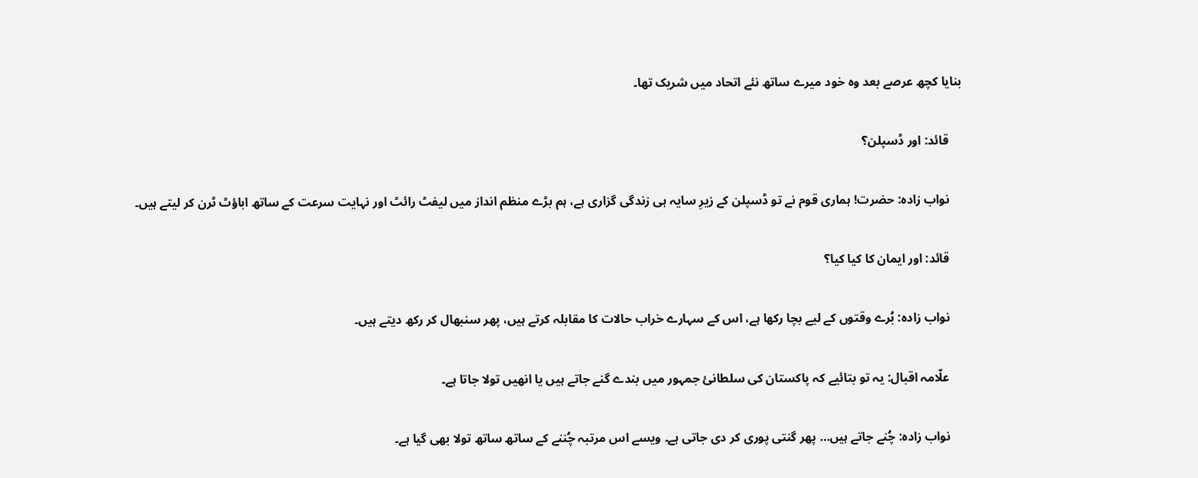بنایا کچھ عرصے بعد وہ خود میرے ساتھ نئے اتحاد میں شریک تھا۔

    قائد: اور ڈسپلن؟

    نواب زادہ: حضرت! ہماری قوم نے تو ڈسپلن کے زیرِ سایہ ہی زندگی گزاری ہے، ہم بڑے منظم انداز میں لیفٹ رائٹ اور نہایت سرعت کے ساتھ اباؤٹ ٹرن کر لیتے ہیں۔

    قائد: اور ایمان کا کیا کیا؟

    نواب زادہ: بُرے وقتوں کے لیے بچا رکھا ہے، اس کے سہارے خراب حالات کا مقابلہ کرتے ہیں، پھر سنبھال کر رکھ دیتے ہیں۔

    علّامہ اقبال: یہ تو بتائیے کہ پاکستان کی سلطانیٔ جمہور میں بندے گنے جاتے ہیں یا انھیں تولا جاتا ہے۔

    نواب زادہ: چُنے جاتے ہیں… پھر گنتی پوری کر دی جاتی ہے۔ ویسے اس مرتبہ چُننے کے ساتھ ساتھ تولا بھی گیا ہے۔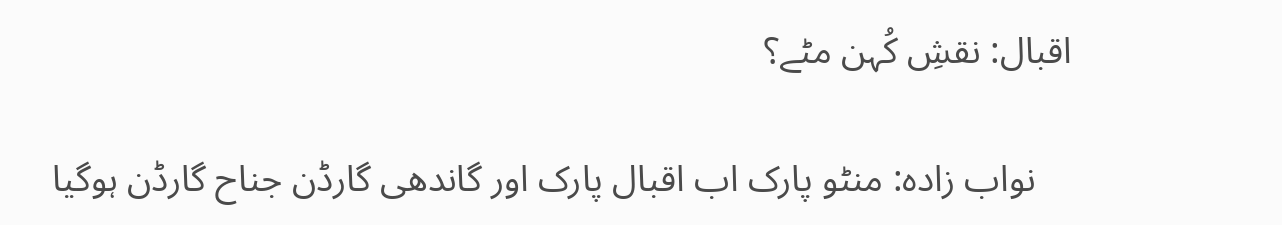اقبال: نقشِ کُہن مٹے؟

    نواب زادہ: منٹو پارک اب اقبال پارک اور گاندھی گارڈن جناح گارڈن ہوگیا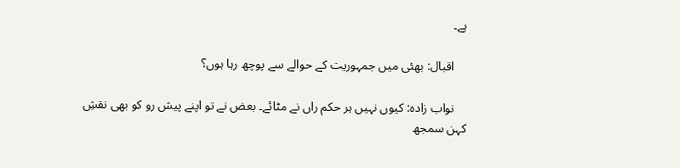ہے۔

    اقبال: بھئی میں جمہوریت کے حوالے سے پوچھ رہا ہوں؟

    نواب زادہ: کیوں نہیں ہر حکم راں نے مٹائے۔ بعض نے تو اپنے پیش رو کو بھی نقشِ کہن سمجھ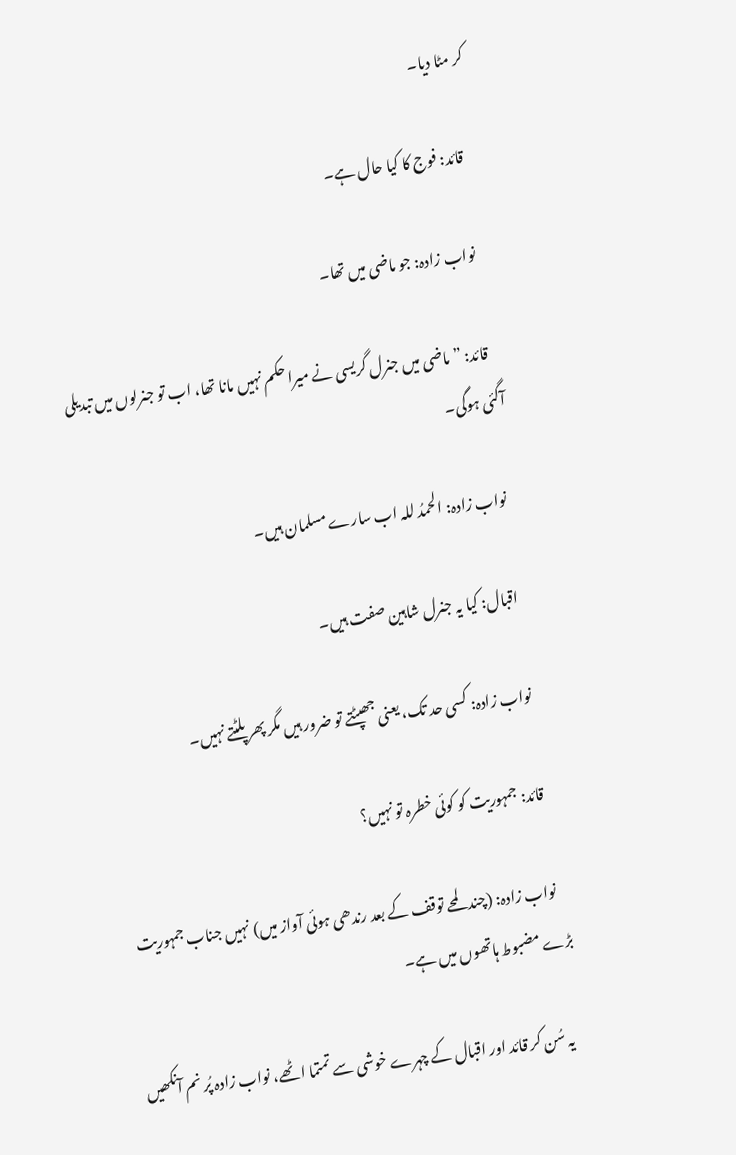کر مٹا دیا۔

    قائد: فوج کا کیا حال ہے۔

    نواب زادہ: جو ماضی میں تھا۔

    قائد: ”ماضی میں جنرل گریسی نے میرا حکم نہیں مانا تھا، اب تو جنرلوں میں تبدیلی آگئی ہوگی۔

    نواب زادہ: الحمدُ للہ اب سارے مسلمان ہیں۔

    اقبال: کیا یہ جنرل شاہین صفت ہیں۔

    نواب زادہ: کسی حد تک، یعنی جھپٹتے تو ضرور ہیں مگر پھر پلٹتے نہیں۔

    قائد: جمہوریت کو کوئی خطرہ تو نہیں؟

    نواب زادہ: (چند لمحے توقف کے بعد رندھی ہوئی آواز میں) نہیں جناب جمہوریت بڑے مضبوط ہاتھوں میں ہے۔

    یہ سُن کر قائد اور اقبال کے چہرے خوشی سے تمتما اٹھے، نواب زادہ پُر نم آنکھیں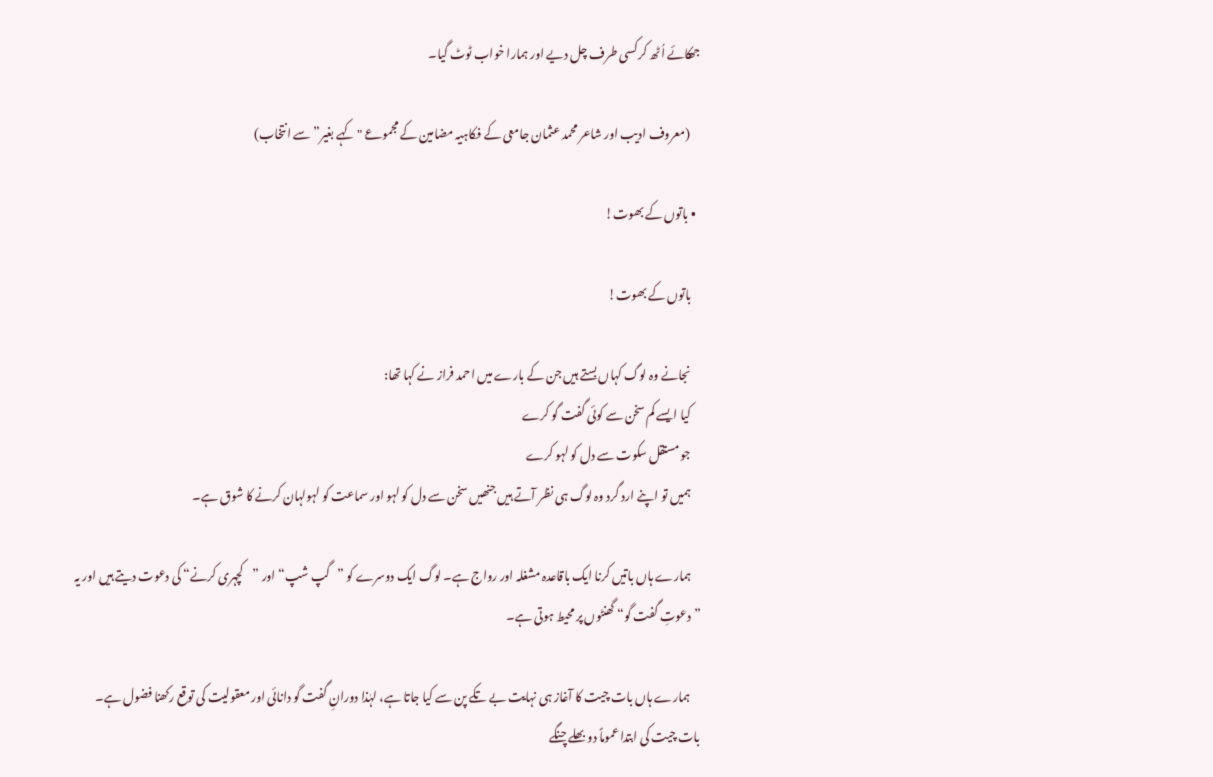جھکائے اُٹھ کر کسی طرف چل دیے اور ہمارا خواب ٹوٹ گیا۔

    (معروف ادیب اور شاعر محمد عثمان جامعی کے فکاہیہ مضامین کے مجموعے "کہے بغیر” سے انتخاب)

  • باتوں‌ کے بھوت!

    باتوں‌ کے بھوت!

    نجانے وہ لوگ کہاں بستے ہیں جن کے بارے میں احمد فراز نے کہا تھا:
    کیا ایسے کم سخن سے کوئی گفت گو کرے
    جو مستقل سکوت سے دل کو لہو کرے
    ہمیں تو اپنے ارد گرد وہ لوگ ہی نظر آتے ہیں جنھیں سخن سے دل کو لہو اور سماعت کو لہولہان کرنے کا شوق ہے۔

    ہمارے ہاں باتیں کرنا ایک باقاعدہ مشغلہ اور رواج ہے۔ لوگ ایک دوسرے کو ”گپ شپ“ اور ”کچہری کرنے“ کی دعوت دیتے ہیں اور یہ ”دعوتِ گفت گو“ گھنٹوں پر محیط ہوتی ہے۔

    ہمارے ہاں بات چیت کا آغاز ہی نہایت بے تکے پن سے کیا جاتا ہے، لہٰذا دورانِ گفت گو دانائی اور معقولیت کی توقع رکھنا فضول ہے۔ بات چیت کی ابتدا عموماً دو بھلے چنگے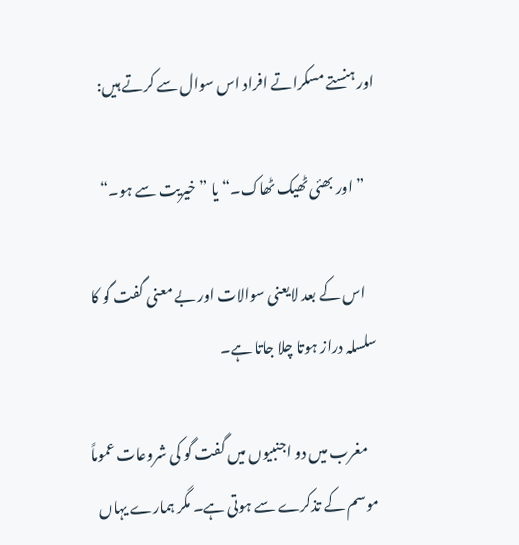اور ہنستے مسکراتے افراد اس سوال سے کرتے ہیں:

    ”اور بھئی ٹھیک ٹھاک۔“ یا ”خیریت سے ہو۔“

    اس کے بعد لایعنی سوالات اور بے معنی گفت گو کا سلسلہ دراز ہوتا چلا جاتا ہے۔

    مغرب میں دو اجنبیوں میں گفت گو کی شروعات عموماً موسم کے تذکرے سے ہوتی ہے۔ مگر ہمارے یہاں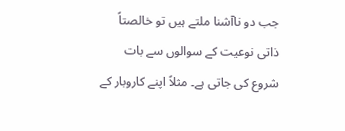جب دو ناآشنا ملتے ہیں تو خالصتاً ذاتی نوعیت کے سوالوں سے بات شروع کی جاتی ہے۔ مثلاً اپنے کاروبار کے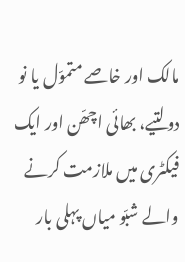مالک اور خاصے متموّل یا نو دولتیے، بھائی اچھّن اور ایک فیکٹری میں ملازمت کرنے والے شبّو میاں پہلی بار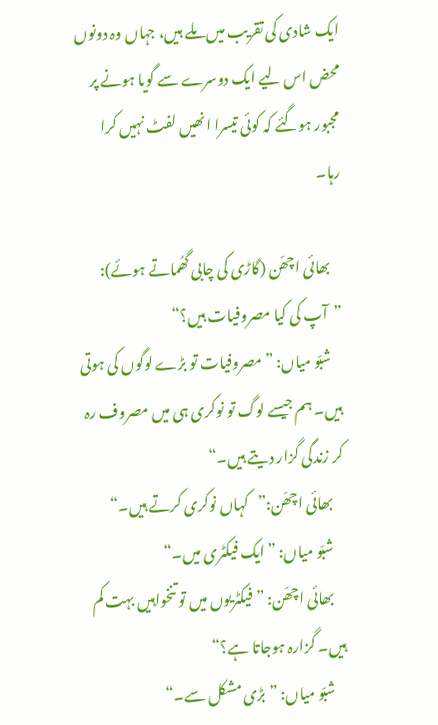ایک شادی کی تقریب میں ملے ہیں، جہاں وہ دونوں محض اس لیے ایک دوسرے سے گویا ہونے پر مجبور ہوگئے کہ کوئی تیسرا انھیں لفٹ نہیں کرا رہا۔

    بھائی اچھّن (گاڑی کی چابی گھُماتے ہوئے): ”آپ کی کیا مصروفیات ہیں؟“
    شبّو میاں: ”مصروفیات تو بڑے لوگوں کی ہوتی ہیں۔ ہم جیسے لوگ تو نوکری ہی میں مصروف رہ کر زندگی گزار دیتے ہیں۔“
    بھائی اچھّن:”کہاں نوکری کرتے ہیں۔“
    شبّو میاں: ”ایک فیکٹری میں۔“
    بھائی اچھّن: ”فیکٹریوں میں تو تنخواہیں بہت کم ہیں۔ گزارہ ہوجاتا ہے؟“
    شبّو میاں: ”بڑی مشکل سے۔“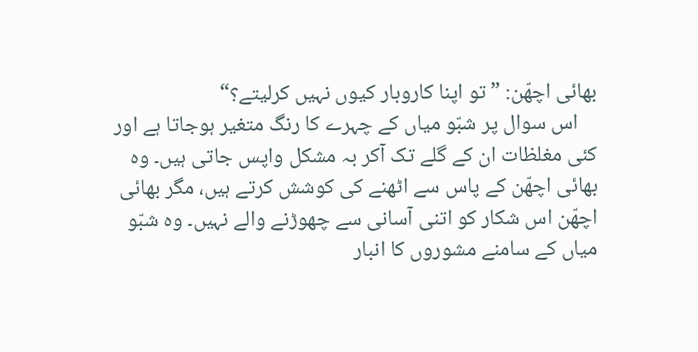بھائی اچھّن: ”تو اپنا کاروبار کیوں نہیں کرلیتے؟“
    اس سوال پر شبّو میاں کے چہرے کا رنگ متغیر ہوجاتا ہے اور کئی مغلظات ان کے گلے تک آکر بہ مشکل واپس جاتی ہیں۔ وہ بھائی اچھّن کے پاس سے اٹھنے کی کوشش کرتے ہیں، مگر بھائی اچھّن اس شکار کو اتنی آسانی سے چھوڑنے والے نہیں۔ وہ شبّو میاں کے سامنے مشوروں کا انبار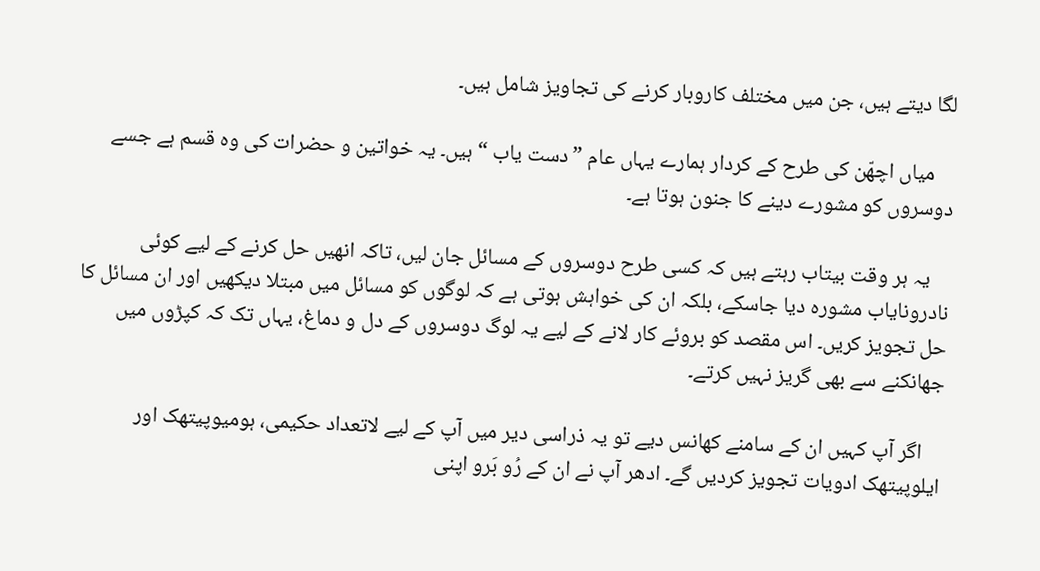لگا دیتے ہیں، جن میں مختلف کاروبار کرنے کی تجاویز شامل ہیں۔

    میاں اچھّن کی طرح کے کردار ہمارے یہاں عام ”دست یاب “ ہیں۔ یہ خواتین و حضرات کی وہ قسم ہے جسے دوسروں کو مشورے دینے کا جنون ہوتا ہے۔

    یہ ہر وقت بیتاب رہتے ہیں کہ کسی طرح دوسروں کے مسائل جان لیں، تاکہ انھیں حل کرنے کے لیے کوئی نادرونایاب مشورہ دیا جاسکے، بلکہ ان کی خواہش ہوتی ہے کہ لوگوں کو مسائل میں مبتلا دیکھیں اور ان مسائل کا حل تجویز کریں۔ اس مقصد کو بروئے کار لانے کے لیے یہ لوگ دوسروں کے دل و دماغ، یہاں تک کہ کپڑوں میں جھانکنے سے بھی گریز نہیں کرتے۔

    اگر آپ کہیں ان کے سامنے کھانس دیے تو یہ ذراسی دیر میں آپ کے لیے لاتعداد حکیمی، ہومیوپیتھک اور ایلوپیتھک ادویات تجویز کردیں گے۔ ادھر آپ نے ان کے رُو بَرو اپنی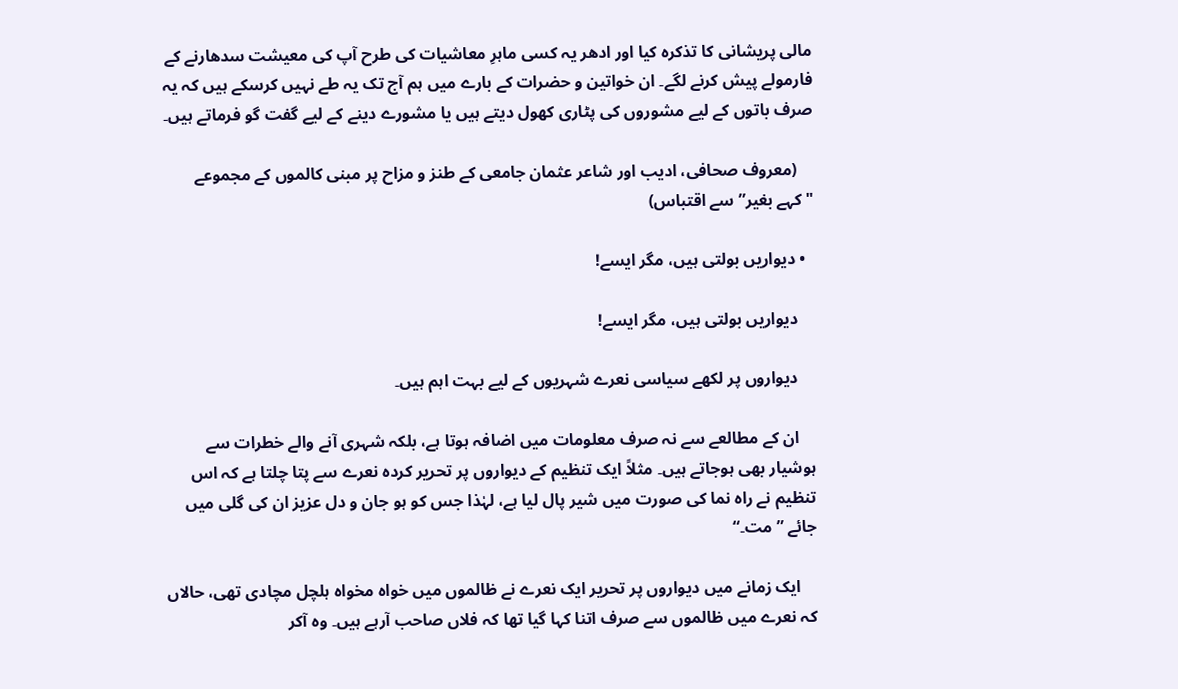مالی پریشانی کا تذکرہ کیا اور ادھر یہ کسی ماہرِ معاشیات کی طرح آپ کی معیشت سدھارنے کے فارمولے پیش کرنے لگے۔ ان خواتین و حضرات کے بارے میں ہم آج تک یہ طے نہیں کرسکے ہیں کہ یہ صرف باتوں کے لیے مشوروں کی پٹاری کھول دیتے ہیں یا مشورے دینے کے لیے گفت گو فرماتے ہیں۔

    (معروف صحافی، ادیب اور شاعر عثمان جامعی کے طنز و مزاح پر مبنی کالموں‌ کے مجموعے "کہے بغیر” سے اقتباس)

  • دیواریں بولتی ہیں، مگر ایسے!

    دیواریں بولتی ہیں، مگر ایسے!

    دیواروں پر لکھے سیاسی نعرے شہریوں کے لیے بہت اہم ہیں۔

    ان کے مطالعے سے نہ صرف معلومات میں اضافہ ہوتا ہے، بلکہ شہری آنے والے خطرات سے ہوشیار بھی ہوجاتے ہیں۔ مثلاً ایک تنظیم کے دیواروں پر تحریر کردہ نعرے سے پتا چلتا ہے کہ اس تنظیم نے راہ نما کی صورت میں شیر پال لیا ہے، لہٰذا جس کو ہو جان و دل عزیز ان کی گلی میں جائے ”مت۔“

    ایک زمانے میں دیواروں پر تحریر ایک نعرے نے ظالموں میں خواہ مخواہ ہلچل مچادی تھی، حالاں کہ نعرے میں ظالموں سے صرف اتنا کہا گیا تھا کہ فلاں صاحب آرہے ہیں۔ وہ آکر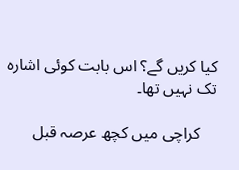کیا کریں گے؟ اس بابت کوئی اشارہ تک نہیں تھا۔

    کراچی میں کچھ عرصہ قبل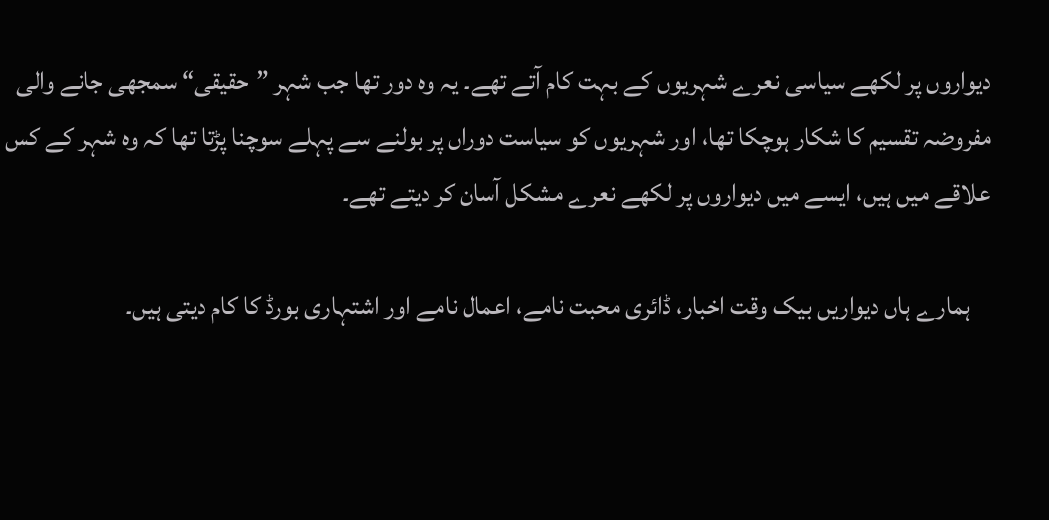دیواروں پر لکھے سیاسی نعرے شہریوں کے بہت کام آتے تھے۔ یہ وہ دور تھا جب شہر ”حقیقی“ سمجھی جانے والی مفروضہ تقسیم کا شکار ہوچکا تھا، اور شہریوں کو سیاست دوراں پر بولنے سے پہلے سوچنا پڑتا تھا کہ وہ شہر کے کس علاقے میں ہیں، ایسے میں دیواروں پر لکھے نعرے مشکل آسان کر دیتے تھے۔

    ہمارے ہاں دیواریں بیک وقت اخبار، ڈائری محبت نامے، اعمال نامے اور اشتہاری بورڈ کا کام دیتی ہیں۔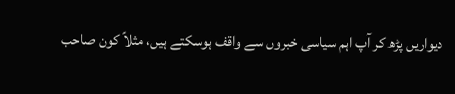دیواریں پڑھ کر آپ اہم سیاسی خبروں سے واقف ہوسکتے ہیں، مثلاً کون صاحب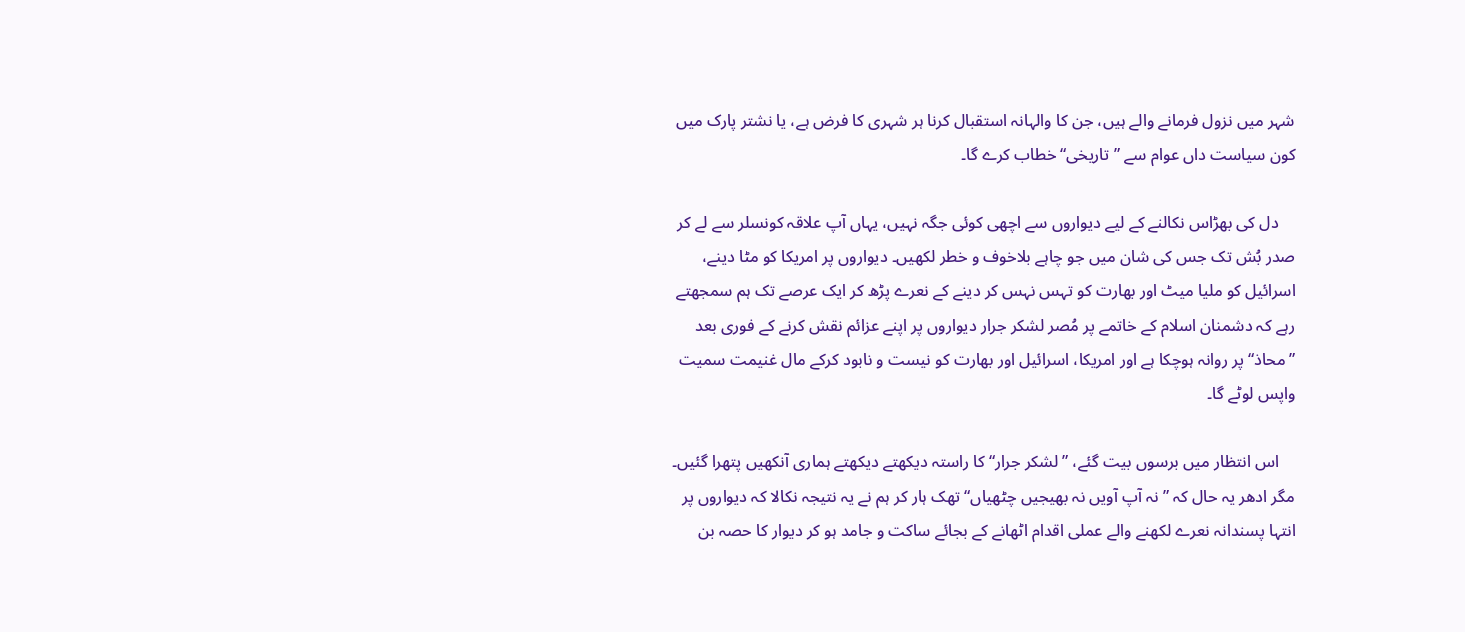شہر میں نزول فرمانے والے ہیں، جن کا والہانہ استقبال کرنا ہر شہری کا فرض ہے، یا نشتر پارک میں کون سیاست داں عوام سے ”تاریخی“ خطاب کرے گا۔

    دل کی بھڑاس نکالنے کے لیے دیواروں سے اچھی کوئی جگہ نہیں، یہاں آپ علاقہ کونسلر سے لے کر صدر بُش تک جس کی شان میں جو چاہے بلاخوف و خطر لکھیں۔ دیواروں پر امریکا کو مٹا دینے، اسرائیل کو ملیا میٹ اور بھارت کو تہس نہس کر دینے کے نعرے پڑھ کر ایک عرصے تک ہم سمجھتے رہے کہ دشمنان اسلام کے خاتمے پر مُصر لشکر جرار دیواروں پر اپنے عزائم نقش کرنے کے فوری بعد ”محاذ“ پر روانہ ہوچکا ہے اور امریکا، اسرائیل اور بھارت کو نیست و نابود کرکے مال غنیمت سمیت واپس لوٹے گا۔

    اس انتظار میں برسوں بیت گئے، ”لشکر جرار“ کا راستہ دیکھتے دیکھتے ہماری آنکھیں پتھرا گئیں۔ مگر ادھر یہ حال کہ ”نہ آپ آویں نہ بھیجیں چٹھیاں“ تھک ہار کر ہم نے یہ نتیجہ نکالا کہ دیواروں پر انتہا پسندانہ نعرے لکھنے والے عملی اقدام اٹھانے کے بجائے ساکت و جامد ہو کر دیوار کا حصہ بن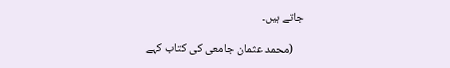جاتے ہیں۔

    (محمد عثمان جامعی کی کتاب کہے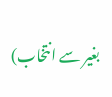بغیر سے انتخاب)